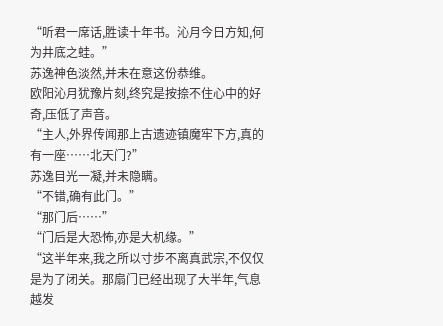“听君一席话,胜读十年书。沁月今日方知,何为井底之蛙。”
苏逸神色淡然,并未在意这份恭维。
欧阳沁月犹豫片刻,终究是按捺不住心中的好奇,压低了声音。
“主人,外界传闻那上古遗迹镇魔牢下方,真的有一座……北天门?”
苏逸目光一凝,并未隐瞒。
“不错,确有此门。”
“那门后……”
“门后是大恐怖,亦是大机缘。”
“这半年来,我之所以寸步不离真武宗,不仅仅是为了闭关。那扇门已经出现了大半年,气息越发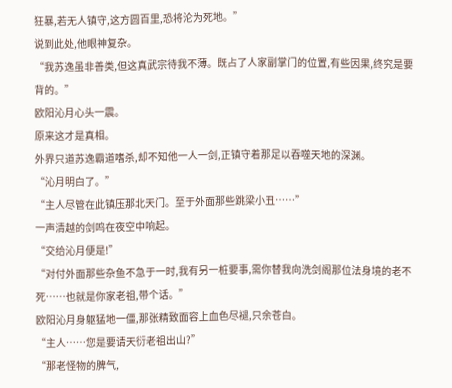狂暴,若无人镇守,这方圆百里,恐将沦为死地。”
说到此处,他眼神复杂。
“我苏逸虽非善类,但这真武宗待我不薄。既占了人家副掌门的位置,有些因果,终究是要背的。”
欧阳沁月心头一震。
原来这才是真相。
外界只道苏逸霸道嗜杀,却不知他一人一剑,正镇守着那足以吞噬天地的深渊。
“沁月明白了。”
“主人尽管在此镇压那北天门。至于外面那些跳梁小丑……”
一声清越的剑鸣在夜空中响起。
“交给沁月便是!”
“对付外面那些杂鱼不急于一时,我有另一桩要事,需你替我向洗剑阁那位法身境的老不死……也就是你家老祖,带个话。”
欧阳沁月身躯猛地一僵,那张精致面容上血色尽褪,只余苍白。
“主人……您是要请天衍老祖出山?”
“那老怪物的脾气,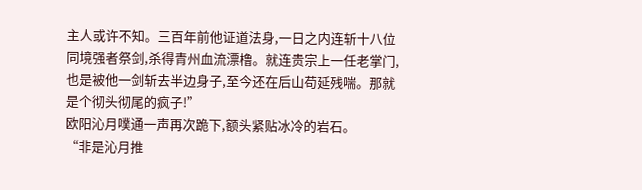主人或许不知。三百年前他证道法身,一日之内连斩十八位同境强者祭剑,杀得青州血流漂橹。就连贵宗上一任老掌门,也是被他一剑斩去半边身子,至今还在后山苟延残喘。那就是个彻头彻尾的疯子!”
欧阳沁月噗通一声再次跪下,额头紧贴冰冷的岩石。
“非是沁月推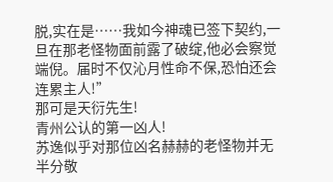脱,实在是……我如今神魂已签下契约,一旦在那老怪物面前露了破绽,他必会察觉端倪。届时不仅沁月性命不保,恐怕还会连累主人!”
那可是天衍先生!
青州公认的第一凶人!
苏逸似乎对那位凶名赫赫的老怪物并无半分敬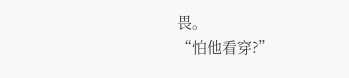畏。
“怕他看穿?”